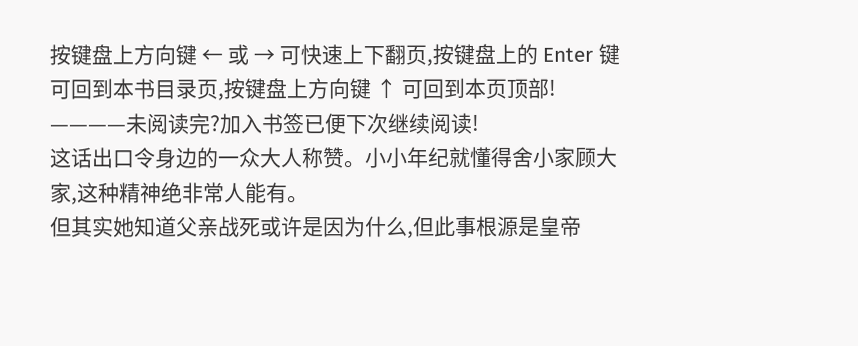按键盘上方向键 ← 或 → 可快速上下翻页,按键盘上的 Enter 键可回到本书目录页,按键盘上方向键 ↑ 可回到本页顶部!
————未阅读完?加入书签已便下次继续阅读!
这话出口令身边的一众大人称赞。小小年纪就懂得舍小家顾大家,这种精神绝非常人能有。
但其实她知道父亲战死或许是因为什么,但此事根源是皇帝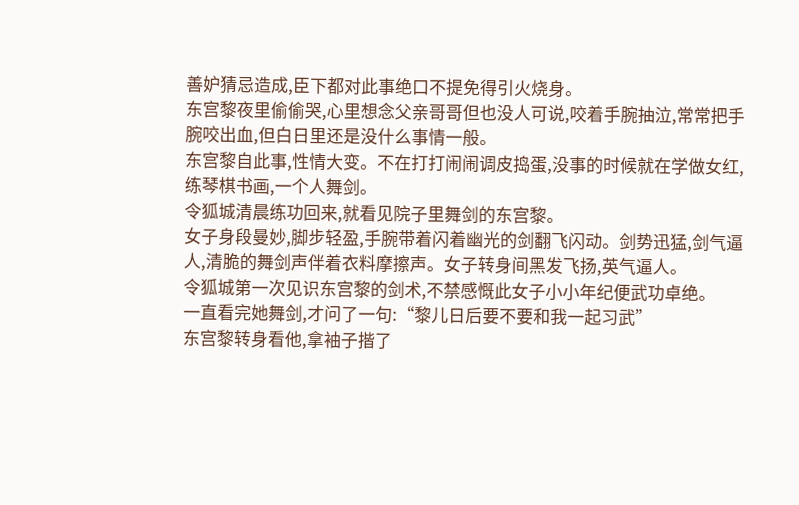善妒猜忌造成,臣下都对此事绝口不提免得引火烧身。
东宫黎夜里偷偷哭,心里想念父亲哥哥但也没人可说,咬着手腕抽泣,常常把手腕咬出血,但白日里还是没什么事情一般。
东宫黎自此事,性情大变。不在打打闹闹调皮捣蛋,没事的时候就在学做女红,练琴棋书画,一个人舞剑。
令狐城清晨练功回来,就看见院子里舞剑的东宫黎。
女子身段曼妙,脚步轻盈,手腕带着闪着幽光的剑翻飞闪动。剑势迅猛,剑气逼人,清脆的舞剑声伴着衣料摩擦声。女子转身间黑发飞扬,英气逼人。
令狐城第一次见识东宫黎的剑术,不禁感慨此女子小小年纪便武功卓绝。
一直看完她舞剑,才问了一句:“黎儿日后要不要和我一起习武”
东宫黎转身看他,拿袖子揩了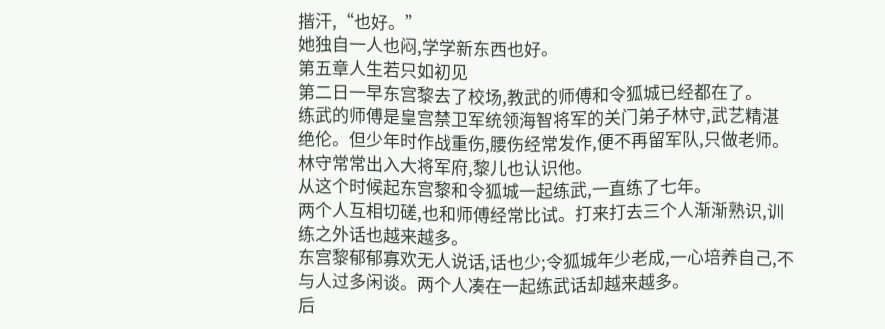揩汗,“也好。”
她独自一人也闷,学学新东西也好。
第五章人生若只如初见
第二日一早东宫黎去了校场,教武的师傅和令狐城已经都在了。
练武的师傅是皇宫禁卫军统领海智将军的关门弟子林守,武艺精湛绝伦。但少年时作战重伤,腰伤经常发作,便不再留军队,只做老师。林守常常出入大将军府,黎儿也认识他。
从这个时候起东宫黎和令狐城一起练武,一直练了七年。
两个人互相切磋,也和师傅经常比试。打来打去三个人渐渐熟识,训练之外话也越来越多。
东宫黎郁郁寡欢无人说话,话也少;令狐城年少老成,一心培养自己,不与人过多闲谈。两个人凑在一起练武话却越来越多。
后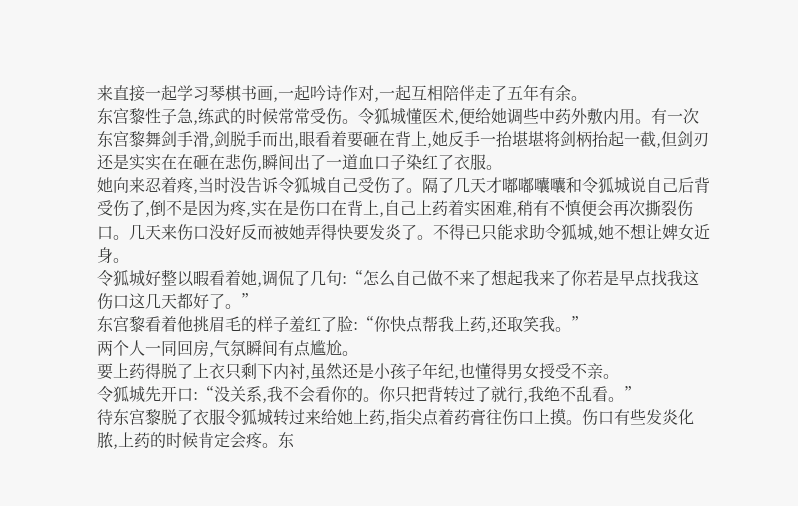来直接一起学习琴棋书画,一起吟诗作对,一起互相陪伴走了五年有余。
东宫黎性子急,练武的时候常常受伤。令狐城懂医术,便给她调些中药外敷内用。有一次东宫黎舞剑手滑,剑脱手而出,眼看着要砸在背上,她反手一抬堪堪将剑柄抬起一截,但剑刃还是实实在在砸在悲伤,瞬间出了一道血口子染红了衣服。
她向来忍着疼,当时没告诉令狐城自己受伤了。隔了几天才嘟嘟囔囔和令狐城说自己后背受伤了,倒不是因为疼,实在是伤口在背上,自己上药着实困难,稍有不慎便会再次撕裂伤口。几天来伤口没好反而被她弄得快要发炎了。不得已只能求助令狐城,她不想让婢女近身。
令狐城好整以暇看着她,调侃了几句:“怎么自己做不来了想起我来了你若是早点找我这伤口这几天都好了。”
东宫黎看着他挑眉毛的样子羞红了脸:“你快点帮我上药,还取笑我。”
两个人一同回房,气氛瞬间有点尴尬。
要上药得脱了上衣只剩下内衬,虽然还是小孩子年纪,也懂得男女授受不亲。
令狐城先开口:“没关系,我不会看你的。你只把背转过了就行,我绝不乱看。”
待东宫黎脱了衣服令狐城转过来给她上药,指尖点着药膏往伤口上摸。伤口有些发炎化脓,上药的时候肯定会疼。东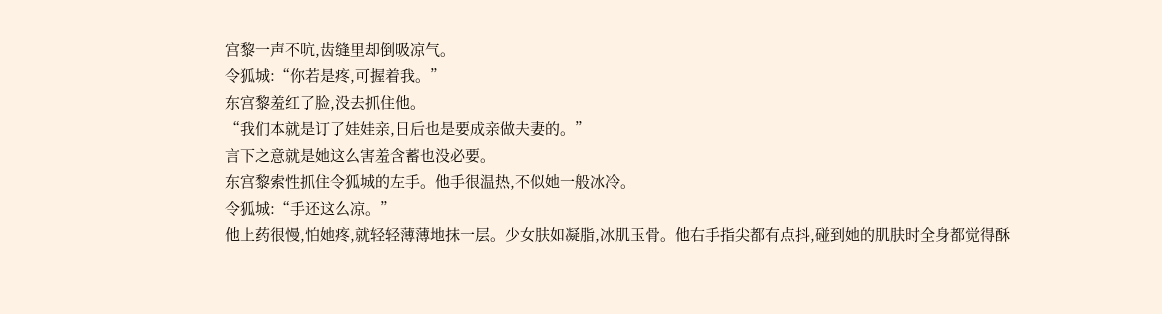宫黎一声不吭,齿缝里却倒吸凉气。
令狐城:“你若是疼,可握着我。”
东宫黎羞红了脸,没去抓住他。
“我们本就是订了娃娃亲,日后也是要成亲做夫妻的。”
言下之意就是她这么害羞含蓄也没必要。
东宫黎索性抓住令狐城的左手。他手很温热,不似她一般冰冷。
令狐城:“手还这么凉。”
他上药很慢,怕她疼,就轻轻薄薄地抹一层。少女肤如凝脂,冰肌玉骨。他右手指尖都有点抖,碰到她的肌肤时全身都觉得酥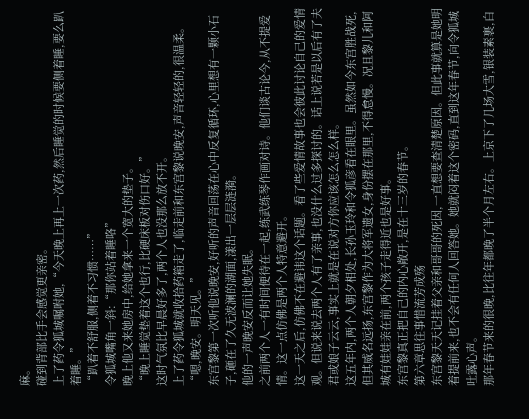麻。
碰到背部比手会感觉更亲密。
上了药令狐城嘱咐她,“今天晚上再上一次药,然后睡觉的时候要侧着睡,要么趴着睡。”
“趴着不舒服,侧着不习惯……”
令狐城嘴角一斜:“那你站着睡咯”
晚上他又来她房中,给她拿来一个宽大的垫子。
“晚上睡觉垫着这个也行,比硬床板对伤口好。”
这时气氛比早晨好多了,两个人也没那么放不开。
上了药令狐城就收拾药箱走了,临走前和东宫黎说晚安,声音轻轻的,很温柔。
“嗯,晚安。明天见。”
东宫黎第一次听他说晚安,好听的声音回荡在心中反复循环,心里想有一颗小石子,砸在了久无波澜的湖面,漾出一层层涟漪。
他的一声晚安反而让她失眠。
之前两个人一有时间便待在一起,练武练琴作画对诗。他们谈古论今,从不提爱情。这一点仿佛是两个人特意避开。
这一天之后,仿佛不在避讳这个话题。看了些爱情故事也会彼此讨论自己的爱情观。但说来说去两个人有了亲事,也没什么过多探讨的。话上说若是以后有了夫君或娘子云云,事实上就是在说对方你应该怎么怎么样。
这五年内,两个人朝夕相处,长孙玉玲和令狐彦看在眼里。虽然如今东宫胜战死,但其威名远扬,东宫黎作为大将军遗女,身份摆在那里,不得怠慢。况且黎儿和阿城有娃娃亲在前,两个孩子走得近也是好事。
东宫黎真正把自己的内心敞开,是在十三岁的春节。
第六章思往事惜流芳成殇
东宫黎天天记挂着父亲和哥哥的死因,一直想要查清楚原因。但此事就算是她明着提前来,也不会有任何人回答她。她就闷着这个密码,直到这年春节,向令狐城吐露心声。
那年春节来的很晚,比往年都晚了半个月左右。上京下了几场大雪,银装素裹,白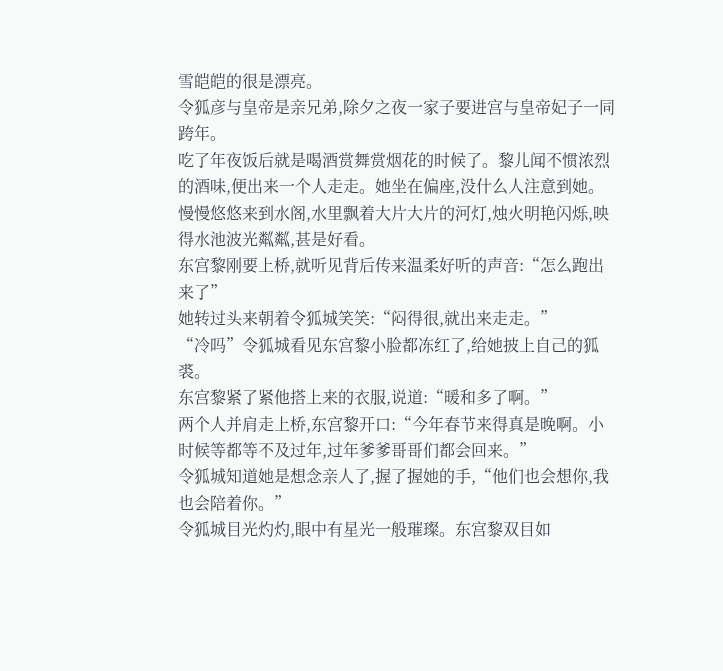雪皑皑的很是漂亮。
令狐彦与皇帝是亲兄弟,除夕之夜一家子要进宫与皇帝妃子一同跨年。
吃了年夜饭后就是喝酒赏舞赏烟花的时候了。黎儿闻不惯浓烈的酒味,便出来一个人走走。她坐在偏座,没什么人注意到她。
慢慢悠悠来到水阁,水里飘着大片大片的河灯,烛火明艳闪烁,映得水池波光粼粼,甚是好看。
东宫黎刚要上桥,就听见背后传来温柔好听的声音:“怎么跑出来了”
她转过头来朝着令狐城笑笑:“闷得很,就出来走走。”
“冷吗”令狐城看见东宫黎小脸都冻红了,给她披上自己的狐裘。
东宫黎紧了紧他搭上来的衣服,说道:“暖和多了啊。”
两个人并肩走上桥,东宫黎开口:“今年春节来得真是晚啊。小时候等都等不及过年,过年爹爹哥哥们都会回来。”
令狐城知道她是想念亲人了,握了握她的手,“他们也会想你,我也会陪着你。”
令狐城目光灼灼,眼中有星光一般璀璨。东宫黎双目如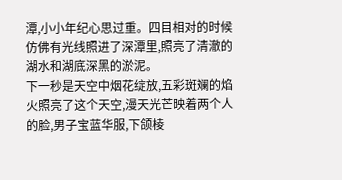潭,小小年纪心思过重。四目相对的时候仿佛有光线照进了深潭里,照亮了清澈的湖水和湖底深黑的淤泥。
下一秒是天空中烟花绽放,五彩斑斓的焰火照亮了这个天空,漫天光芒映着两个人的脸,男子宝蓝华服,下颌棱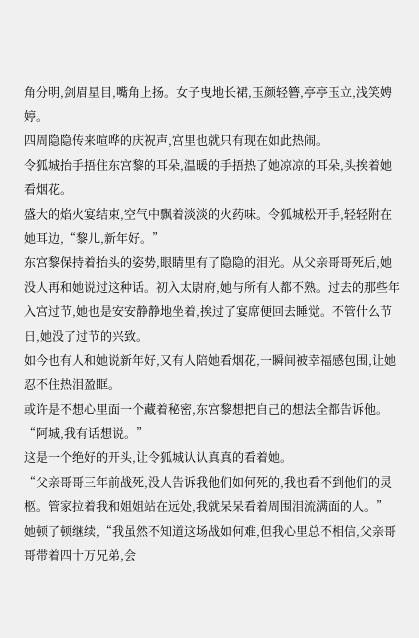角分明,剑眉星目,嘴角上扬。女子曳地长裙,玉颜轻簪,亭亭玉立,浅笑娉婷。
四周隐隐传来喧哗的庆祝声,宫里也就只有现在如此热闹。
令狐城抬手捂住东宫黎的耳朵,温暖的手捂热了她凉凉的耳朵,头挨着她看烟花。
盛大的焰火宴结束,空气中飘着淡淡的火药味。令狐城松开手,轻轻附在她耳边,“黎儿,新年好。”
东宫黎保持着抬头的姿势,眼睛里有了隐隐的泪光。从父亲哥哥死后,她没人再和她说过这种话。初入太尉府,她与所有人都不熟。过去的那些年入宫过节,她也是安安静静地坐着,挨过了宴席便回去睡觉。不管什么节日,她没了过节的兴致。
如今也有人和她说新年好,又有人陪她看烟花,一瞬间被幸福感包围,让她忍不住热泪盈眶。
或许是不想心里面一个藏着秘密,东宫黎想把自己的想法全都告诉他。
“阿城,我有话想说。”
这是一个绝好的开头,让令狐城认认真真的看着她。
“父亲哥哥三年前战死,没人告诉我他们如何死的,我也看不到他们的灵柩。管家拉着我和姐姐站在远处,我就呆呆看着周围泪流满面的人。”
她顿了顿继续,“我虽然不知道这场战如何难,但我心里总不相信,父亲哥哥带着四十万兄弟,会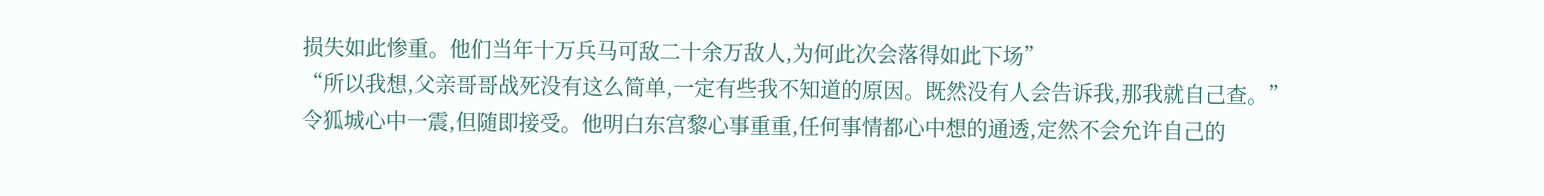损失如此惨重。他们当年十万兵马可敌二十余万敌人,为何此次会落得如此下场”
“所以我想,父亲哥哥战死没有这么简单,一定有些我不知道的原因。既然没有人会告诉我,那我就自己查。”
令狐城心中一震,但随即接受。他明白东宫黎心事重重,任何事情都心中想的通透,定然不会允许自己的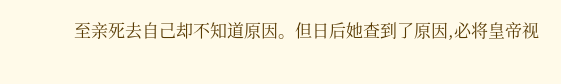至亲死去自己却不知道原因。但日后她查到了原因,必将皇帝视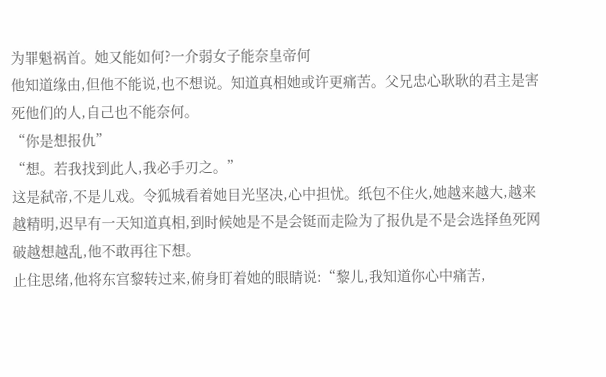为罪魁祸首。她又能如何?一介弱女子能奈皇帝何
他知道缘由,但他不能说,也不想说。知道真相她或许更痛苦。父兄忠心耿耿的君主是害死他们的人,自己也不能奈何。
“你是想报仇”
“想。若我找到此人,我必手刃之。”
这是弑帝,不是儿戏。令狐城看着她目光坚决,心中担忧。纸包不住火,她越来越大,越来越精明,迟早有一天知道真相,到时候她是不是会铤而走险为了报仇是不是会选择鱼死网破越想越乱,他不敢再往下想。
止住思绪,他将东宫黎转过来,俯身盯着她的眼睛说:“黎儿,我知道你心中痛苦,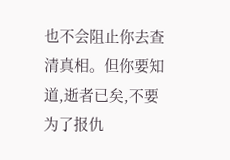也不会阻止你去查清真相。但你要知道,逝者已矣,不要为了报仇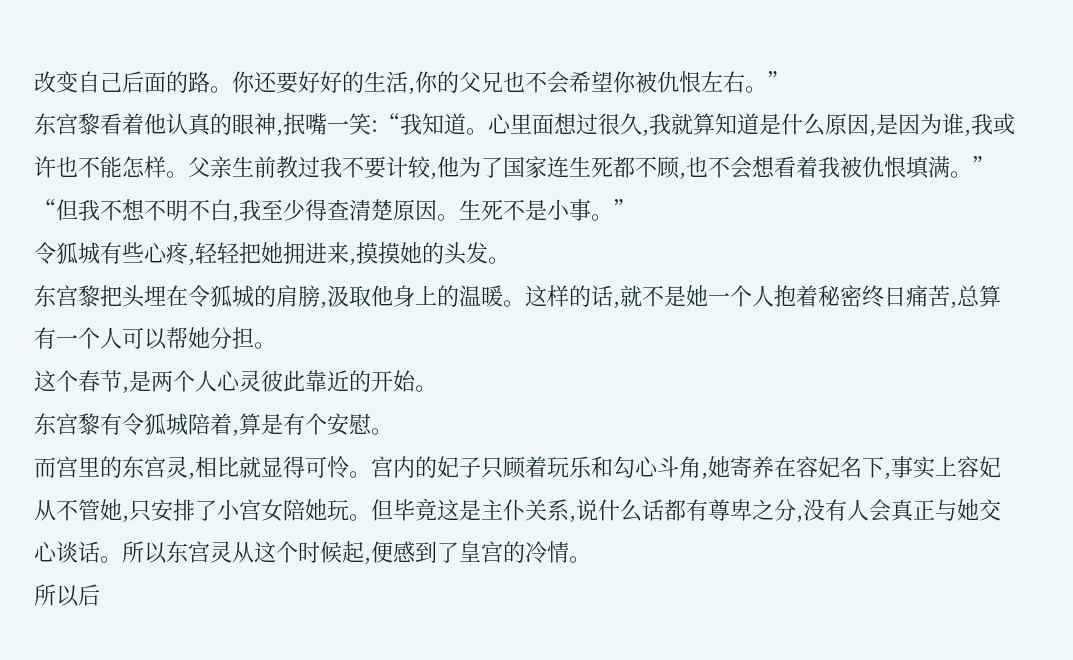改变自己后面的路。你还要好好的生活,你的父兄也不会希望你被仇恨左右。”
东宫黎看着他认真的眼神,抿嘴一笑:“我知道。心里面想过很久,我就算知道是什么原因,是因为谁,我或许也不能怎样。父亲生前教过我不要计较,他为了国家连生死都不顾,也不会想看着我被仇恨填满。”
“但我不想不明不白,我至少得查清楚原因。生死不是小事。”
令狐城有些心疼,轻轻把她拥进来,摸摸她的头发。
东宫黎把头埋在令狐城的肩膀,汲取他身上的温暖。这样的话,就不是她一个人抱着秘密终日痛苦,总算有一个人可以帮她分担。
这个春节,是两个人心灵彼此靠近的开始。
东宫黎有令狐城陪着,算是有个安慰。
而宫里的东宫灵,相比就显得可怜。宫内的妃子只顾着玩乐和勾心斗角,她寄养在容妃名下,事实上容妃从不管她,只安排了小宫女陪她玩。但毕竟这是主仆关系,说什么话都有尊卑之分,没有人会真正与她交心谈话。所以东宫灵从这个时候起,便感到了皇宫的冷情。
所以后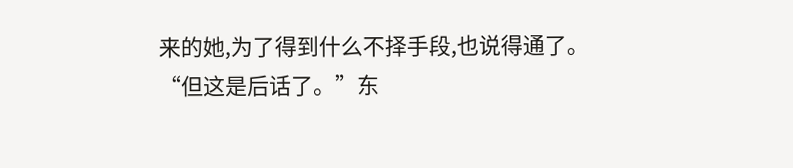来的她,为了得到什么不择手段,也说得通了。
“但这是后话了。”东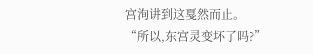宫洵讲到这戛然而止。
“所以,东宫灵变坏了吗?”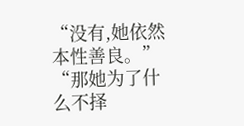“没有,她依然本性善良。”
“那她为了什么不择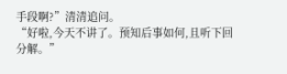手段啊?”清清追问。
“好啦,今天不讲了。预知后事如何,且听下回分解。”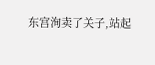东宫洵卖了关子,站起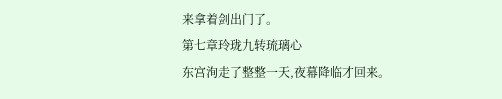来拿着剑出门了。
第七章玲珑九转琉璃心
东宫洵走了整整一天,夜幕降临才回来。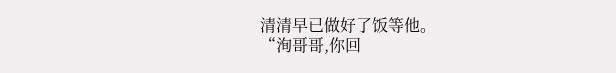清清早已做好了饭等他。
“洵哥哥,你回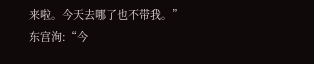来啦。今天去哪了也不带我。”
东宫洵:“今